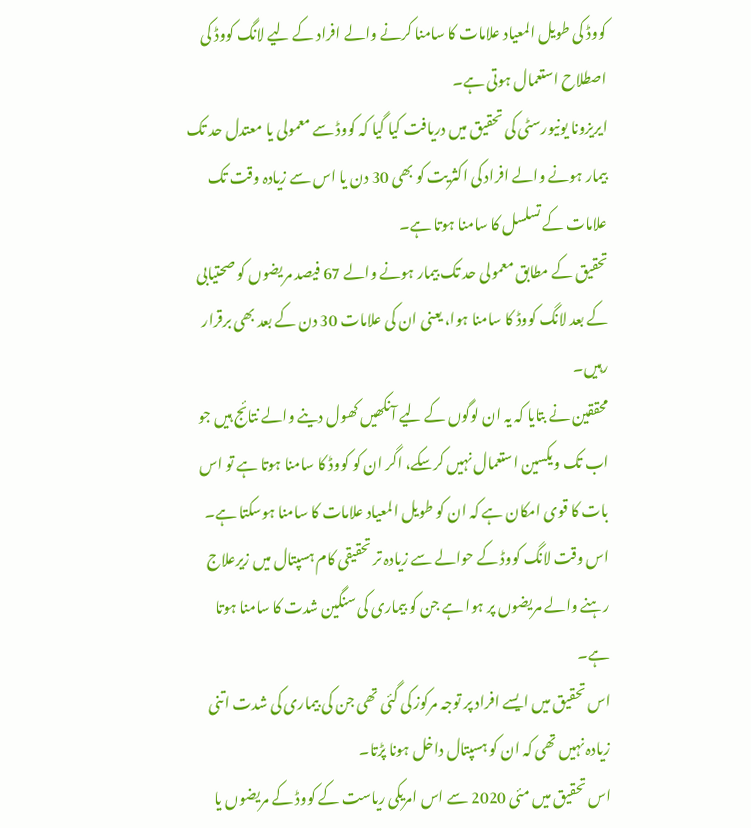کووڈ کی طویل المعیاد علامات کا سامنا کرنے والے افراد کے لیے لانگ کووڈ کی اصطلاح استعمال ہوتی ہے۔
ایریزونا یونیورسٹی کی تحقیق میں دریافت کیا گیا کہ کووڈ سے معمولی یا معتدل حد تک بیمار ہونے والے افراد کی اکثریت کو بھی 30 دن یا اس سے زیادہ وقت تک علامات کے تسلسل کا سامنا ہوتا ہے۔
تحقیق کے مطابق معمولی حد تک بیمار ہونے والے 67 فیصد مریضوں کو صحتیابی کے بعد لانگ کووڈ کا سامنا ہوا، یعنی ان کی علامات 30 دن کے بعد بھی برقرار رہیں۔
محققین نے بتایا کہ یہ ان لوگوں کے لیے آنکھیں کھول دینے والے نتائج ہیں جو اب تک ویکسین استعمال نہیں کرسکے، اگر ان کو کووڈ کا سامنا ہوتا ہے تو اس بات کا قوی امکان ہے کہ ان کو طویل المعیاد علامات کا سامنا ہوسکتا ہے۔
اس وقت لانگ کووڈ کے حوالے سے زیادہ تر تحقیقی کام ہسپتال میں زیرعلاج رہنے والے مریضوں پر ہوا ہے جن کو بیماری کی سنگین شدت کا سامنا ہوتا ہے۔
اس تحقیق میں ایسے افراد پر توجہ مرکوز کی گئی تھی جن کی بیماری کی شدت اتنی زیادہ نہیں تھی کہ ان کو ہسپتال داخل ہونا پڑتا۔
اس تحقیق میں مئی 2020 سے اس امریکی ریاست کے کووڈ کے مریضوں یا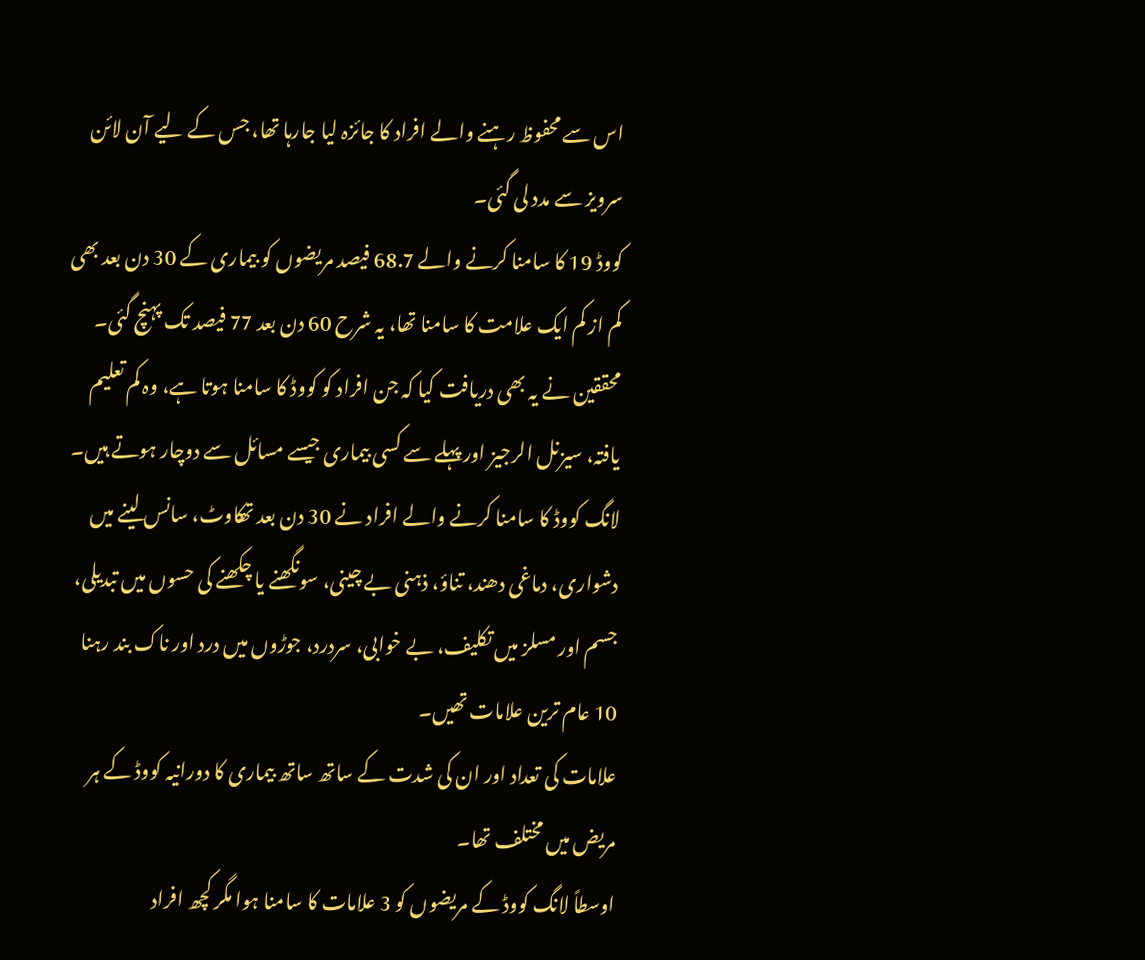اس سے محفوظ رہنے والے افراد کا جائزہ لیا جارہا تھا، جس کے لیے آن لائن سرویز سے مدد لی گئی۔
کووڈ 19 کا سامنا کرنے والے 68.7 فیصد مریضوں کو بیماری کے 30 دن بعد بھی کم از کم ایک علامت کا سامنا تھا، یہ شرح 60 دن بعد 77 فیصد تک پہنچ گئی۔
محققین نے یہ بھی دریافت کیا کہ جن افراد کو کووڈ کا سامنا ہوتا ہے، وہ کم تعلیم یافتہ، سیزنل الرجیز اور پہلے سے کسی بیماری جیسے مسائل سے دوچار ہوتے ہیں۔
لانگ کووڈ کا سامنا کرنے والے افراد نے 30 دن بعد تھکاوٹ، سانس لینے میں دشواری، دماغی دھند، تناؤ، ذہنی بے چینی، سونگھنے یا چکھنے کی حسوں میں تبدیلی، جسم اور مسلز میں تکلیف، بے خوابی، سردرد، جوڑوں میں درد اور ناک بند رہنا 10 عام ترین علامات تھیں۔
علامات کی تعداد اور ان کی شدت کے ساتھ ساتھ بیماری کا دورانیہ کووڈ کے ہر مریض میں مختلف تھا۔
اوسطاً لانگ کووڈ کے مریضوں کو 3 علامات کا سامنا ہوا مگر کچھ افراد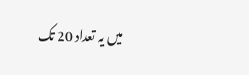میں یہ تعداد 20 تک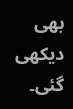بھی دیکھی گئی۔